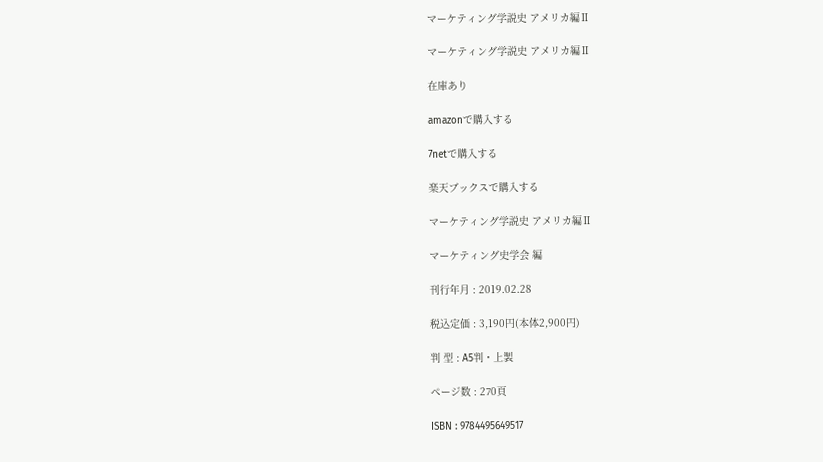マーケティング学説史 アメリカ編Ⅱ

マーケティング学説史 アメリカ編Ⅱ

在庫あり

amazonで購入する

7netで購入する

楽天ブックスで購入する

マーケティング学説史 アメリカ編Ⅱ

マーケティング史学会 編

刊行年月 : 2019.02.28

税込定価 : 3,190円(本体2,900円)

判 型 : A5判・上製

ページ数 : 270頁

ISBN : 9784495649517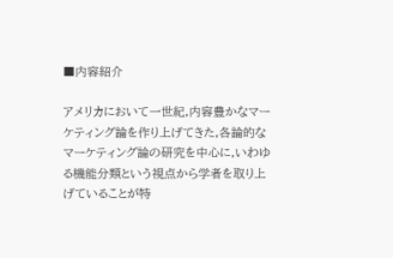■内容紹介

アメリカにおいて一世紀,内容豊かなマーケティング論を作り上げてきた,各論的なマーケティング論の研究を中心に,いわゆる機能分類という視点から学者を取り上げていることが特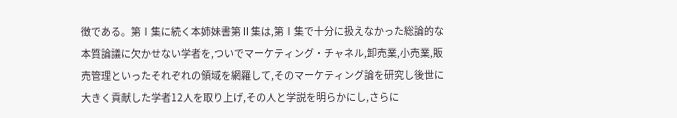徴である。第Ⅰ集に続く本姉妹書第Ⅱ集は,第Ⅰ集で十分に扱えなかった総論的な本質論議に欠かせない学者を,ついでマーケティング・チャネル,卸売業,小売業,販売管理といったそれぞれの領域を網羅して,そのマーケティング論を研究し後世に大きく貢献した学者12人を取り上げ,その人と学説を明らかにし,さらに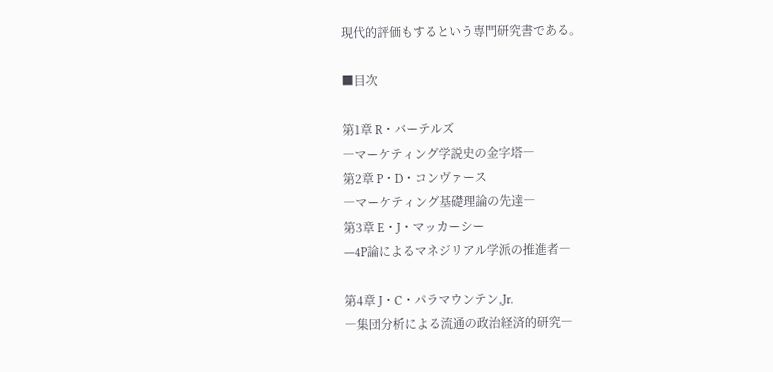現代的評価もするという専門研究書である。

■目次

第1章 R・バーテルズ
―マーケティング学説史の金字塔―
第2章 P・D・コンヴァース
―マーケティング基礎理論の先達―
第3章 E・J・マッカーシー
―4P論によるマネジリアル学派の推進者―

第4章 J・C・パラマウンテン,Jr.
―集団分析による流通の政治経済的研究―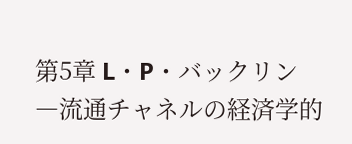第5章 L・P・バックリン
―流通チャネルの経済学的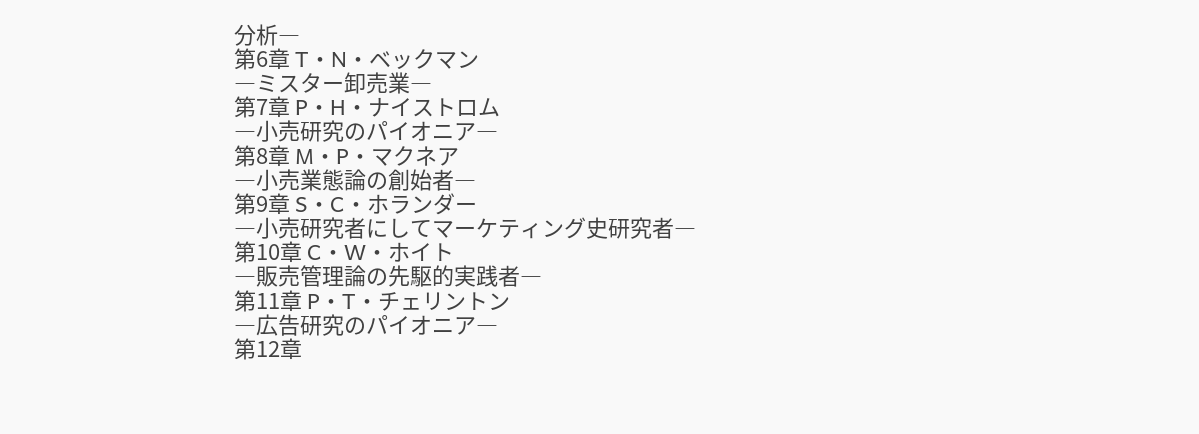分析―
第6章 T・N・ベックマン
―ミスター卸売業―
第7章 P・H・ナイストロム
―小売研究のパイオニア―
第8章 M・P・マクネア
―小売業態論の創始者―
第9章 S・C・ホランダー
―小売研究者にしてマーケティング史研究者―
第10章 C・W・ホイト
―販売管理論の先駆的実践者―
第11章 P・T・チェリントン
―広告研究のパイオニア―
第12章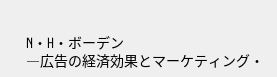N・H・ボーデン
―広告の経済効果とマーケティング・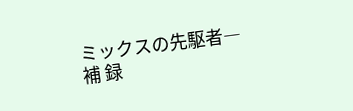ミックスの先駆者―
補 録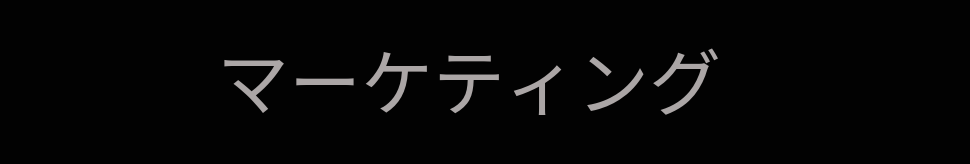マーケティング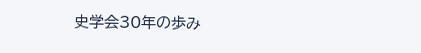史学会30年の歩み